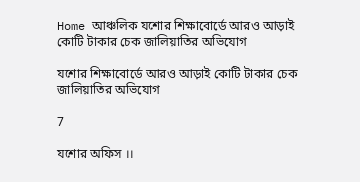Home আঞ্চলিক যশোর শিক্ষাবোর্ডে আরও আড়াই কোটি টাকার চেক জালিয়াতির অভিযোগ

যশোর শিক্ষাবোর্ডে আরও আড়াই কোটি টাকার চেক জালিয়াতির অভিযোগ

7

যশোর অফিস ।।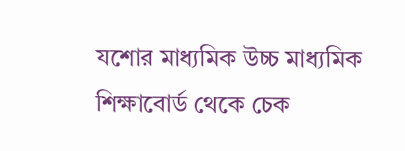যশোর মাধ্যমিক উচ্চ মাধ্যমিক শিক্ষাবোর্ড থেকে চেক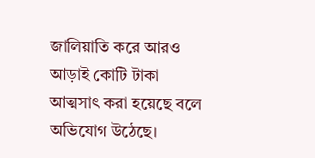জালিয়াতি করে আরও আড়াই কোটি টাকা আত্মসাৎ করা হয়েছে বলে অভিযোগ উঠেছে।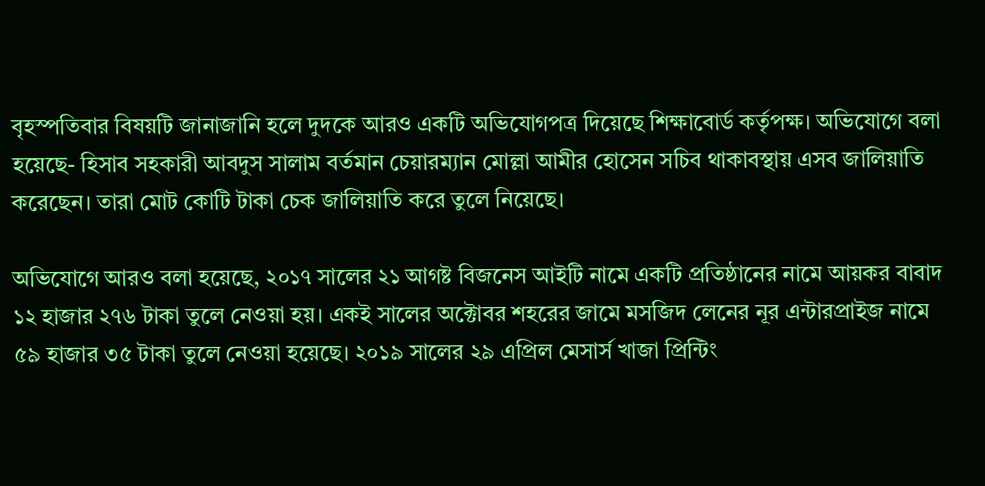বৃহস্পতিবার বিষয়টি জানাজানি হলে দুদকে আরও একটি অভিযোগপত্র দিয়েছে শিক্ষাবোর্ড কর্তৃপক্ষ। অভিযোগে বলা হয়েছে- হিসাব সহকারী আবদুস সালাম বর্তমান চেয়ারম্যান মোল্লা আমীর হোসেন সচিব থাকাবস্থায় এসব জালিয়াতি করেছেন। তারা মোট কোটি টাকা চেক জালিয়াতি করে তুলে নিয়েছে।

অভিযোগে আরও বলা হয়েছে, ২০১৭ সালের ২১ আগষ্ট বিজনেস আইটি নামে একটি প্রতিষ্ঠানের নামে আয়কর বাবাদ ১২ হাজার ২৭৬ টাকা তুলে নেওয়া হয়। একই সালের অক্টোবর শহরের জামে মসজিদ লেনের নূর এন্টারপ্রাইজ নামে ৫৯ হাজার ৩৫ টাকা তুলে নেওয়া হয়েছে। ২০১৯ সালের ২৯ এপ্রিল মেসার্স খাজা প্রিন্টিং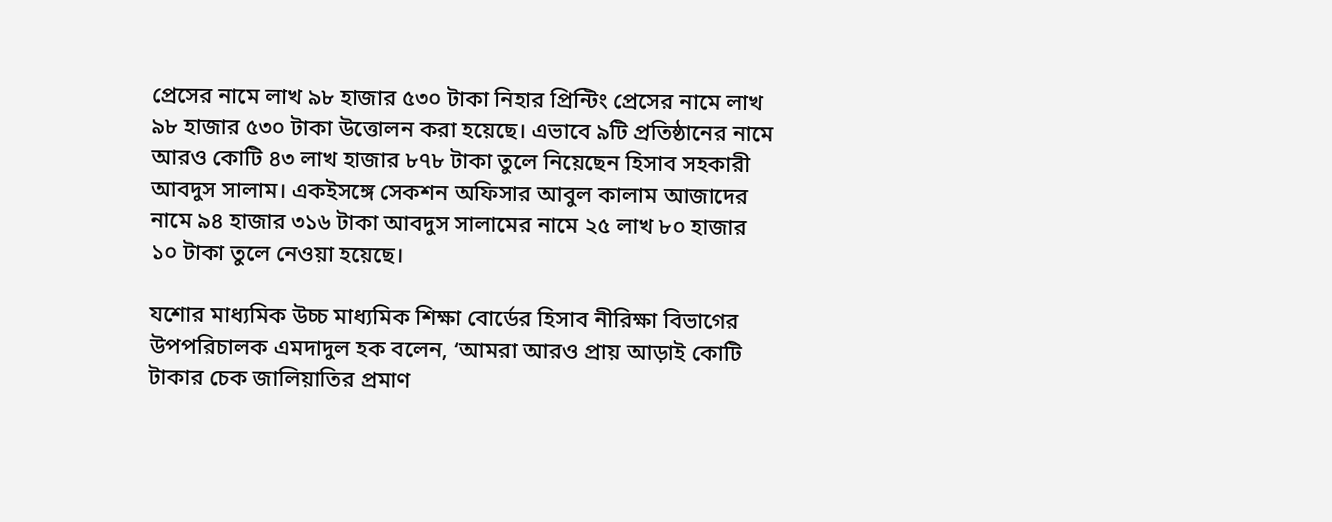প্রেসের নামে লাখ ৯৮ হাজার ৫৩০ টাকা নিহার প্রিন্টিং প্রেসের নামে লাখ ৯৮ হাজার ৫৩০ টাকা উত্তোলন করা হয়েছে। এভাবে ৯টি প্রতিষ্ঠানের নামে আরও কোটি ৪৩ লাখ হাজার ৮৭৮ টাকা তুলে নিয়েছেন হিসাব সহকারী আবদুস সালাম। একইসঙ্গে সেকশন অফিসার আবুল কালাম আজাদের নামে ৯৪ হাজার ৩১৬ টাকা আবদুস সালামের নামে ২৫ লাখ ৮০ হাজার ১০ টাকা তুলে নেওয়া হয়েছে।

যশোর মাধ্যমিক উচ্চ মাধ্যমিক শিক্ষা বোর্ডের হিসাব নীরিক্ষা বিভাগের উপপরিচালক এমদাদুল হক বলেন, ‘আমরা আরও প্রায় আড়াই কোটি টাকার চেক জালিয়াতির প্রমাণ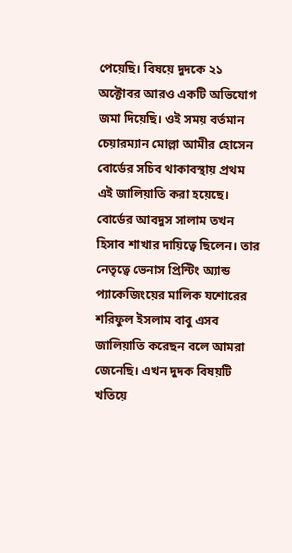পেয়েছি। বিষয়ে দুদকে ২১ অক্টোবর আরও একটি অভিযোগ জমা দিয়েছি। ওই সময় বর্তমান চেয়ারম্যান মোল্লা আমীর হোসেন বোর্ডের সচিব থাকাবস্থায় প্রথম এই জালিয়াতি করা হয়েছে। বোর্ডের আবদুস সালাম তখন হিসাব শাখার দায়িত্বে ছিলেন। তার নেতৃত্বে ভেনাস প্রিন্টিং অ্যান্ড প্যাকেজিংয়ের মালিক যশোরের শরিফুল ইসলাম বাবু এসব জালিয়াতি করেছন বলে আমরা জেনেছি। এখন দুদক বিষয়টি খতিয়ে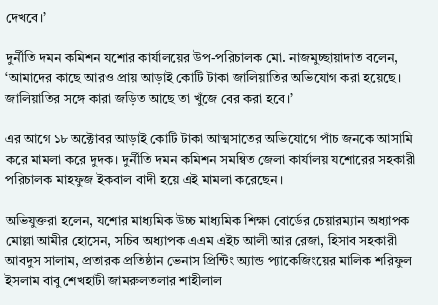দেখবে।’

দুর্নীতি দমন কমিশন যশোর কার্যালয়ের উপ-পরিচালক মো. নাজমুচ্ছায়াদাত বলেন, ‘আমাদের কাছে আরও প্রায় আড়াই কোটি টাকা জালিয়াতির অভিযোগ করা হয়েছে। জালিয়াতির সঙ্গে কারা জড়িত আছে তা খুঁজে বের করা হবে।’

এর আগে ১৮ অক্টোবর আড়াই কোটি টাকা আত্মসাতের অভিযোগে পাঁচ জনকে আসামি করে মামলা করে দুদক। দুর্নীতি দমন কমিশন সমন্বিত জেলা কার্যালয় যশোরের সহকারী পরিচালক মাহফুজ ইকবাল বাদী হয়ে এই মামলা করেছেন।

অভিযুক্তরা হলেন, যশোর মাধ্যমিক উচ্চ মাধ্যমিক শিক্ষা বোর্ডের চেয়ারম্যান অধ্যাপক মোল্লা আমীর হোসেন, সচিব অধ্যাপক এএম এইচ আলী আর রেজা, হিসাব সহকারী আবদুস সালাম, প্রতারক প্রতিষ্ঠান ভেনাস প্রিন্টিং অ্যান্ড প্যাকেজিংয়ের মালিক শরিফুল ইসলাম বাবু শেখহাটী জামরুলতলার শাহীলাল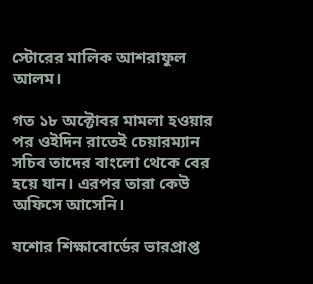স্টোরের মালিক আশরাফুল আলম।

গত ১৮ অক্টোবর মামলা হওয়ার পর ওইদিন রাতেই চেয়ারম্যান সচিব তাদের বাংলো থেকে বের হয়ে যান। এরপর তারা কেউ অফিসে আসেনি।

যশোর শিক্ষাবোর্ডের ভারপ্রাপ্ত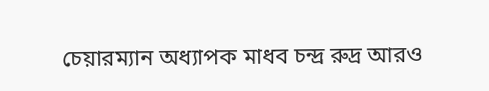চেয়ারম্যান অধ্যাপক মাধব চন্দ্র রুদ্র আরও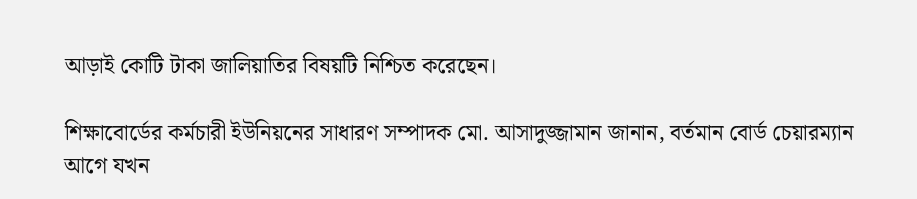আড়াই কোটি টাকা জালিয়াতির বিষয়টি নিশ্চিত করেছেন।

শিক্ষাবোর্ডের কর্মচারী ইউনিয়নের সাধারণ সম্পাদক মো. আসাদুজ্জামান জানান, বর্তমান বোর্ড চেয়ারম্যান আগে যখন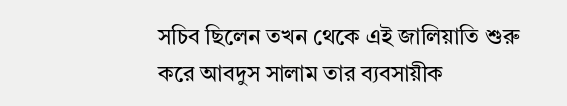সচিব ছিলেন তখন থেকে এই জালিয়াতি শুরু করে আবদুস সালাম তার ব্যবসায়ীক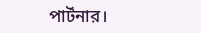পার্টনার।